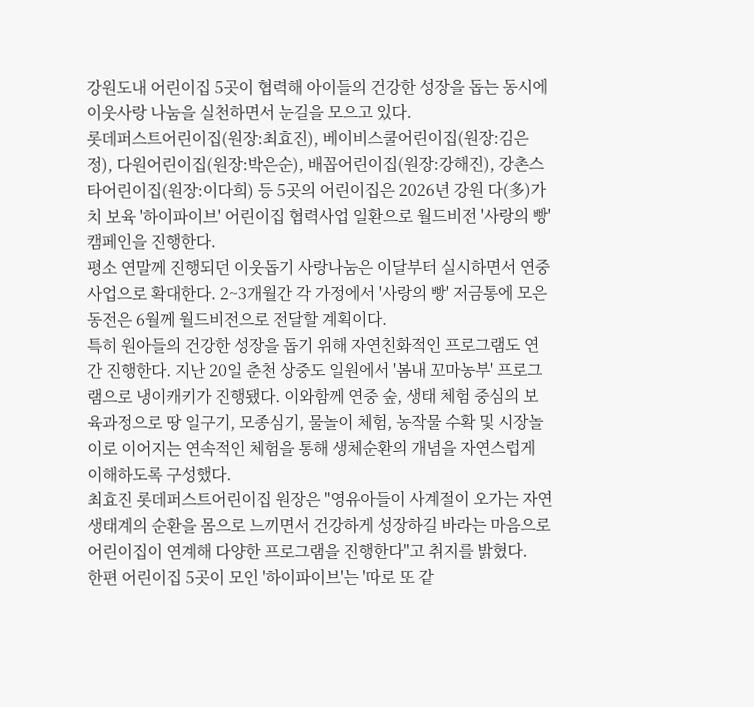강원도내 어린이집 5곳이 협력해 아이들의 건강한 성장을 돕는 동시에 이웃사랑 나눔을 실천하면서 눈길을 모으고 있다.
롯데퍼스트어린이집(원장:최효진), 베이비스쿨어린이집(원장:김은정), 다원어린이집(원장:박은순), 배꼽어린이집(원장:강해진), 강촌스타어린이집(원장:이다희) 등 5곳의 어린이집은 2026년 강원 다(多)가치 보육 '하이파이브' 어린이집 협력사업 일환으로 월드비전 '사랑의 빵' 캠페인을 진행한다.
평소 연말께 진행되던 이웃돕기 사랑나눔은 이달부터 실시하면서 연중 사업으로 확대한다. 2~3개월간 각 가정에서 '사랑의 빵' 저금통에 모은 동전은 6월께 월드비전으로 전달할 계획이다.
특히 원아들의 건강한 성장을 돕기 위해 자연친화적인 프로그램도 연간 진행한다. 지난 20일 춘천 상중도 일원에서 '봄내 꼬마농부' 프로그램으로 냉이캐키가 진행됐다. 이와함께 연중 숲, 생태 체험 중심의 보육과정으로 땅 일구기, 모종심기, 물놀이 체험, 농작물 수확 및 시장놀이로 이어지는 연속적인 체험을 통해 생체순환의 개념을 자연스럽게 이해하도록 구성했다.
최효진 롯데퍼스트어린이집 원장은 "영유아들이 사계절이 오가는 자연 생태계의 순환을 몸으로 느끼면서 건강하게 성장하길 바라는 마음으로 어린이집이 연계해 다양한 프로그램을 진행한다"고 취지를 밝혔다.
한편 어린이집 5곳이 모인 '하이파이브'는 '따로 또 같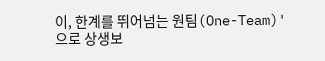이, 한계를 뛰어넘는 원팀(One-Team)'으로 상생보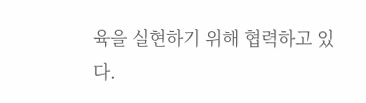육을 실현하기 위해 협력하고 있다.